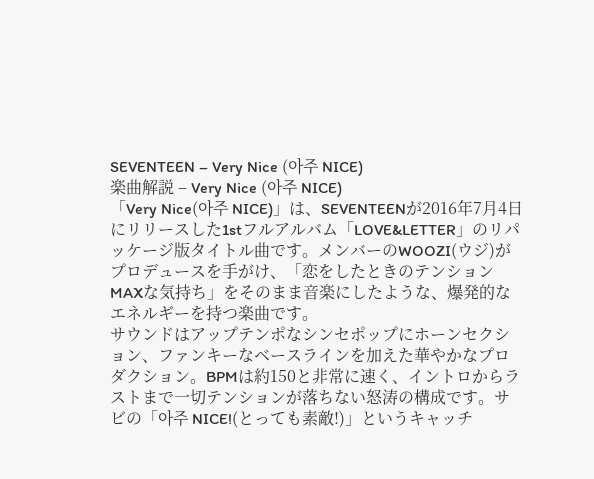SEVENTEEN – Very Nice (아주 NICE)
楽曲解説 – Very Nice (아주 NICE)
「Very Nice(아주 NICE)」は、SEVENTEENが2016年7月4日にリリースした1stフルアルバム「LOVE&LETTER」のリパッケージ版タイトル曲です。メンバーのWOOZI(ウジ)がプロデュースを手がけ、「恋をしたときのテンションMAXな気持ち」をそのまま音楽にしたような、爆発的なエネルギーを持つ楽曲です。
サウンドはアップテンポなシンセポップにホーンセクション、ファンキーなベースラインを加えた華やかなプロダクション。BPMは約150と非常に速く、イントロからラストまで一切テンションが落ちない怒涛の構成です。サビの「아주 NICE!(とっても素敵!)」というキャッチ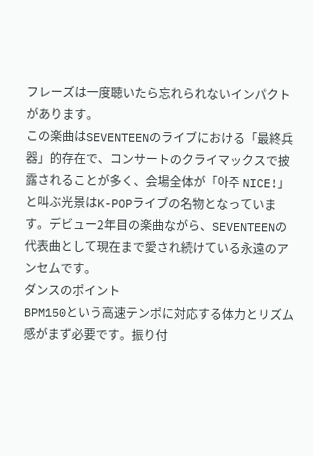フレーズは一度聴いたら忘れられないインパクトがあります。
この楽曲はSEVENTEENのライブにおける「最終兵器」的存在で、コンサートのクライマックスで披露されることが多く、会場全体が「아주 NICE!」と叫ぶ光景はK-POPライブの名物となっています。デビュー2年目の楽曲ながら、SEVENTEENの代表曲として現在まで愛され続けている永遠のアンセムです。
ダンスのポイント
BPM150という高速テンポに対応する体力とリズム感がまず必要です。振り付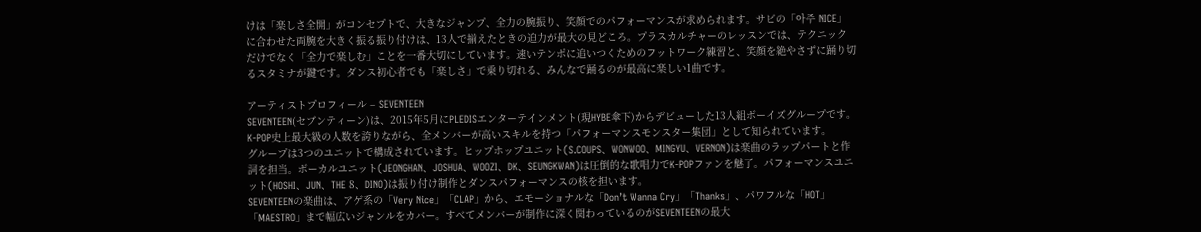けは「楽しさ全開」がコンセプトで、大きなジャンプ、全力の腕振り、笑顔でのパフォーマンスが求められます。サビの「아주 NICE」に合わせた両腕を大きく振る振り付けは、13人で揃えたときの迫力が最大の見どころ。プラスカルチャーのレッスンでは、テクニックだけでなく「全力で楽しむ」ことを一番大切にしています。速いテンポに追いつくためのフットワーク練習と、笑顔を絶やさずに踊り切るスタミナが鍵です。ダンス初心者でも「楽しさ」で乗り切れる、みんなで踊るのが最高に楽しい1曲です。

アーティストプロフィール – SEVENTEEN
SEVENTEEN(セブンティーン)は、2015年5月にPLEDISエンターテインメント(現HYBE傘下)からデビューした13人組ボーイズグループです。K-POP史上最大級の人数を誇りながら、全メンバーが高いスキルを持つ「パフォーマンスモンスター集団」として知られています。
グループは3つのユニットで構成されています。ヒップホップユニット(S.COUPS、WONWOO、MINGYU、VERNON)は楽曲のラップパートと作詞を担当。ボーカルユニット(JEONGHAN、JOSHUA、WOOZI、DK、SEUNGKWAN)は圧倒的な歌唱力でK-POPファンを魅了。パフォーマンスユニット(HOSHI、JUN、THE 8、DINO)は振り付け制作とダンスパフォーマンスの核を担います。
SEVENTEENの楽曲は、アゲ系の「Very Nice」「CLAP」から、エモーショナルな「Don’t Wanna Cry」「Thanks」、パワフルな「HOT」「MAESTRO」まで幅広いジャンルをカバー。すべてメンバーが制作に深く関わっているのがSEVENTEENの最大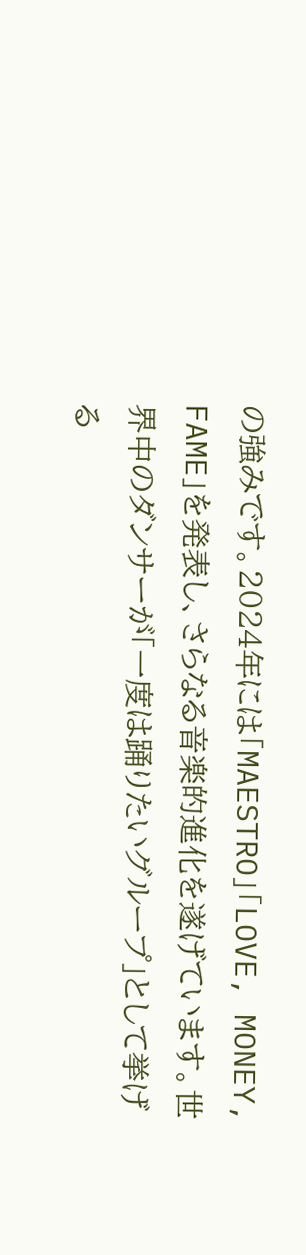の強みです。2024年には「MAESTRO」「LOVE, MONEY, FAME」を発表し、さらなる音楽的進化を遂げています。世界中のダンサーが「一度は踊りたいグループ」として挙げる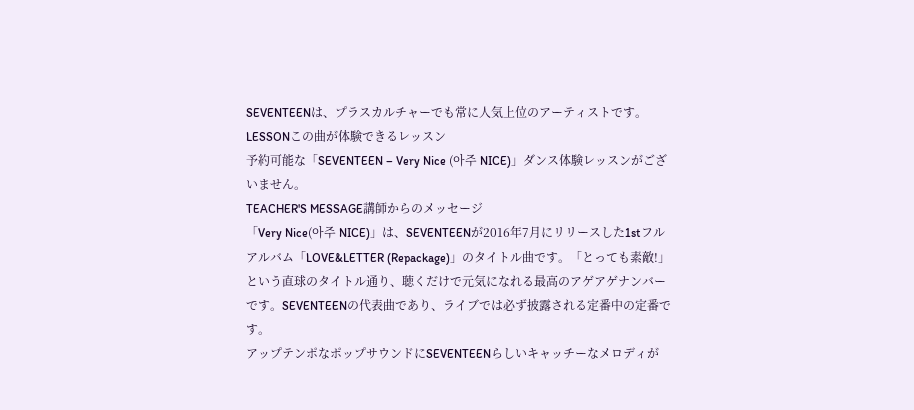SEVENTEENは、プラスカルチャーでも常に人気上位のアーティストです。
LESSONこの曲が体験できるレッスン
予約可能な「SEVENTEEN – Very Nice (아주 NICE)」ダンス体験レッスンがございません。
TEACHER'S MESSAGE講師からのメッセージ
「Very Nice(아주 NICE)」は、SEVENTEENが2016年7月にリリースした1stフルアルバム「LOVE&LETTER (Repackage)」のタイトル曲です。「とっても素敵!」という直球のタイトル通り、聴くだけで元気になれる最高のアゲアゲナンバーです。SEVENTEENの代表曲であり、ライブでは必ず披露される定番中の定番です。
アップテンポなポップサウンドにSEVENTEENらしいキャッチーなメロディが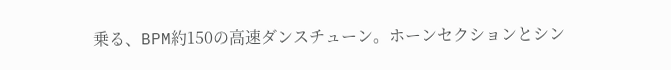乗る、BPM約150の高速ダンスチューン。ホーンセクションとシン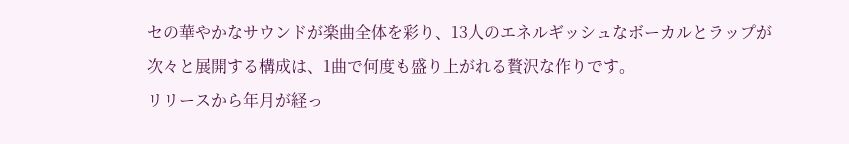セの華やかなサウンドが楽曲全体を彩り、13人のエネルギッシュなボーカルとラップが次々と展開する構成は、1曲で何度も盛り上がれる贅沢な作りです。
リリースから年月が経っ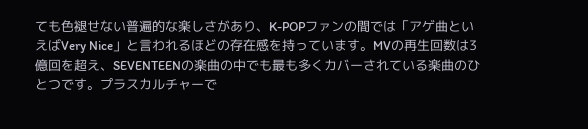ても色褪せない普遍的な楽しさがあり、K-POPファンの間では「アゲ曲といえばVery Nice」と言われるほどの存在感を持っています。MVの再生回数は3億回を超え、SEVENTEENの楽曲の中でも最も多くカバーされている楽曲のひとつです。プラスカルチャーで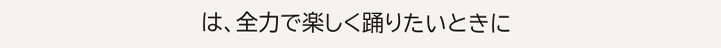は、全力で楽しく踊りたいときに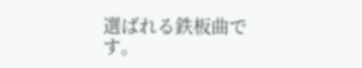選ばれる鉄板曲です。